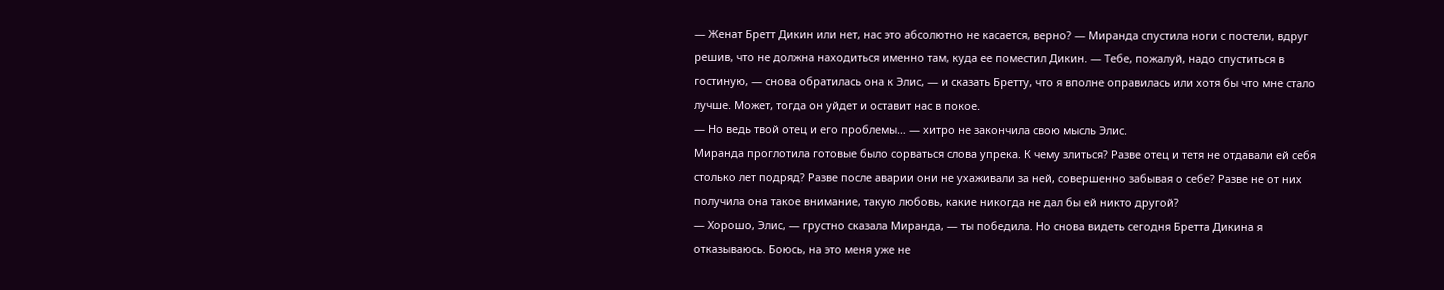— Женат Бретт Дикин или нет, нас это абсолютно не касается, верно? — Миранда спустила ноги с постели, вдруг решив, что не должна находиться именно там, куда ее поместил Дикин. — Тебе, пожалуй, надо спуститься в гостиную, — снова обратилась она к Элис, — и сказать Бретту, что я вполне оправилась или хотя бы что мне стало лучше. Может, тогда он уйдет и оставит нас в покое.
— Но ведь твой отец и его проблемы… — хитро не закончила свою мысль Элис.
Миранда проглотила готовые было сорваться слова упрека. К чему злиться? Разве отец и тетя не отдавали ей себя столько лет подряд? Разве после аварии они не ухаживали за ней, совершенно забывая о себе? Разве не от них получила она такое внимание, такую любовь, какие никогда не дал бы ей никто другой?
— Хорошо, Элис, — грустно сказала Миранда, — ты победила. Но снова видеть сегодня Бретта Дикина я отказываюсь. Боюсь, на это меня уже не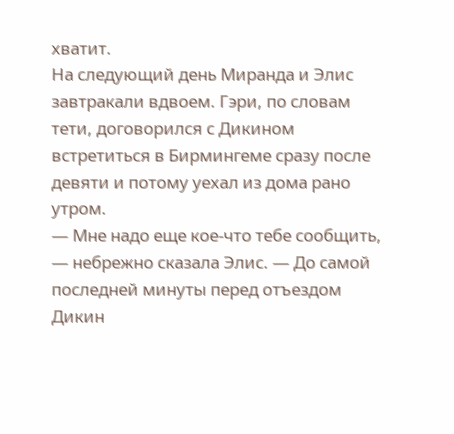хватит.
На следующий день Миранда и Элис завтракали вдвоем. Гэри, по словам тети, договорился с Дикином встретиться в Бирмингеме сразу после девяти и потому уехал из дома рано утром.
— Мне надо еще кое-что тебе сообщить, — небрежно сказала Элис. — До самой последней минуты перед отъездом Дикин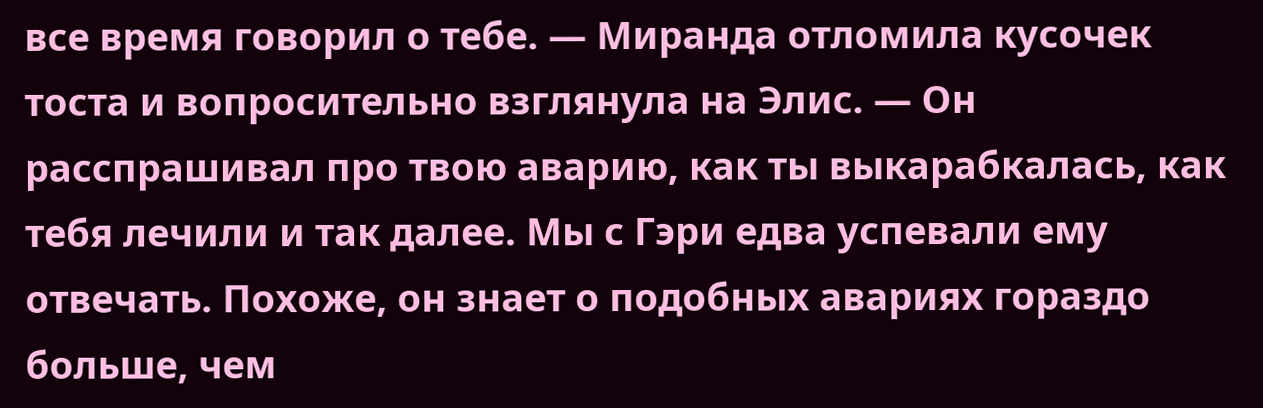все время говорил о тебе. — Миранда отломила кусочек тоста и вопросительно взглянула на Элис. — Он расспрашивал про твою аварию, как ты выкарабкалась, как тебя лечили и так далее. Мы с Гэри едва успевали ему отвечать. Похоже, он знает о подобных авариях гораздо больше, чем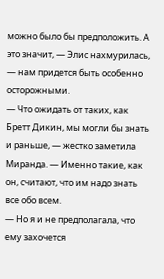можно было бы предположить. А это значит, — Элис нахмурилась, — нам придется быть особенно осторожными.
— Что ожидать от таких, как Бретт Дикин, мы могли бы знать и раньше, — жестко заметила Миранда. — Именно такие, как он, считают, что им надо знать все обо всем.
— Но я и не предполагала, что ему захочется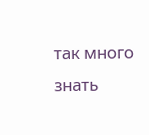так много знать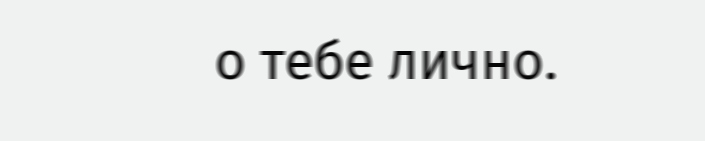о тебе лично.